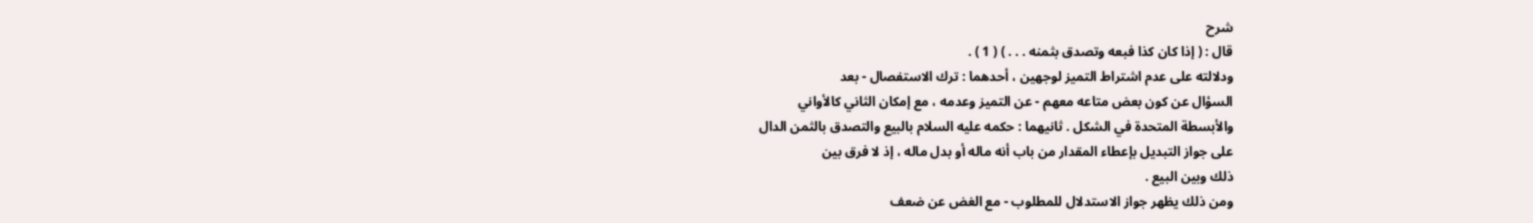شرح
قال : ( إذا كان كذا فبعه وتصدق بثمنه . . . ) ( 1 ) .
ودلالته على عدم اشتراط التميز لوجهين ، أحدهما : ترك الاستفصال - بعد
السؤال عن كون بعض متاعه معهم - عن التميز وعدمه ، مع إمكان الثاني كالأواني
والأبسطة المتحدة في الشكل . ثانيهما : حكمه عليه السلام بالبيع والتصدق بالثمن الدال
على جواز التبديل بإعطاء المقدار من باب أنه ماله أو بدل ماله ، إذ لا فرق بين
ذلك وبين البيع .
ومن ذلك يظهر جواز الاستدلال للمطلوب - مع الغض عن ضعف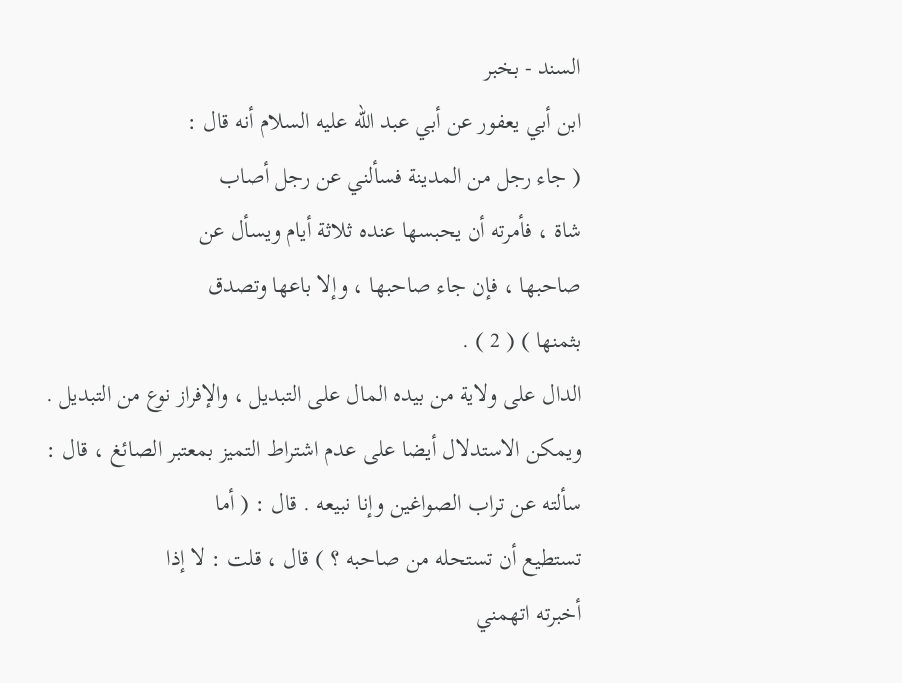السند - بخبر
ابن أبي يعفور عن أبي عبد الله عليه السلام أنه قال :
( جاء رجل من المدينة فسألني عن رجل أصاب
شاة ، فأمرته أن يحبسها عنده ثلاثة أيام ويسأل عن
صاحبها ، فإن جاء صاحبها ، وإلا باعها وتصدق
بثمنها ) ( 2 ) .
الدال على ولاية من بيده المال على التبديل ، والإفراز نوع من التبديل .
ويمكن الاستدلال أيضا على عدم اشتراط التميز بمعتبر الصائغ ، قال :
سألته عن تراب الصواغين وإنا نبيعه . قال : ( أما
تستطيع أن تستحله من صاحبه ؟ ) قال ، قلت : لا إذا
أخبرته اتهمني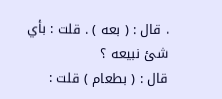. قال : ( بعه ) . قلت : بأي شئ نبيعه ؟
قال : ( بطعام ) قلت :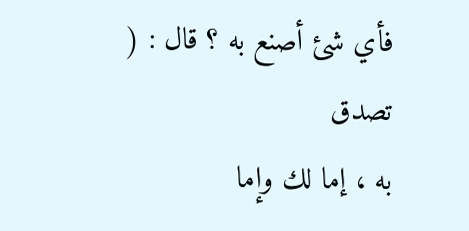فأي شئ أصنع به ؟ قال : ( تصدق
به ، إما لك وإما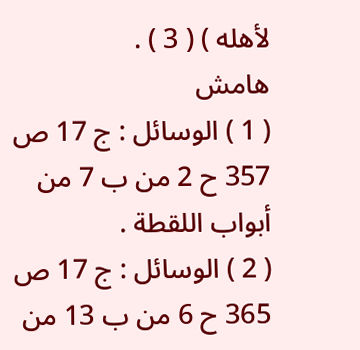لأهله ) ( 3 ) .
هامش
( 1 ) الوسائل : ج 17 ص 357 ح 2 من ب 7 من أبواب اللقطة .
( 2 ) الوسائل : ج 17 ص 365 ح 6 من ب 13 من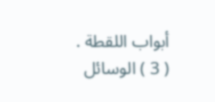أبواب اللقطة .
( 3 ) الوسائل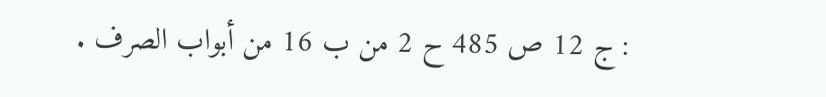: ج 12 ص 485 ح 2 من ب 16 من أبواب الصرف .